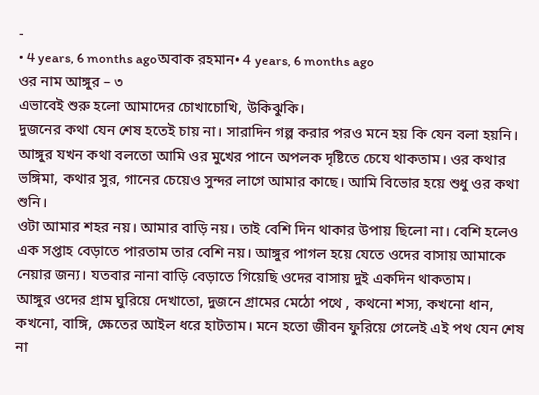-
• 4 years, 6 months agoঅবাক রহমান• 4 years, 6 months ago
ওর নাম আঙ্গুর – ৩
এভাবেই শুরু হলো আমাদের চোখাচোখি, উকিঝুকি।
দুজনের কথা যেন শেষ হতেই চায় না। সারাদিন গল্প করার পরও মনে হয় কি যেন বলা হয়নি। আঙ্গুর যখন কথা বলতো আমি ওর মুখের পানে অপলক দৃষ্টিতে চেযে থাকতাম। ওর কথার ভঙ্গিমা, কথার সুর, গানের চেয়েও সুন্দর লাগে আমার কাছে। আমি বিভোর হয়ে শুধু ওর কথা শুনি।
ওটা আমার শহর নয়। আমার বাড়ি নয়। তাই বেশি দিন থাকার উপায় ছিলো না। বেশি হলেও এক সপ্তাহ বেড়াতে পারতাম তার বেশি নয়। আঙ্গুর পাগল হয়ে যেতে ওদের বাসায় আমাকে নেয়ার জন্য। যতবার নানা বাড়ি বেড়াতে গিয়েছি ওদের বাসায় দুই একদিন থাকতাম।
আঙ্গুর ওদের গ্রাম ঘুরিয়ে দেখাতো, দুজনে গ্রামের মেঠো পথে , কথনো শস্য, কখনো ধান, কখনো, বাঙ্গি, ক্ষেতের আইল ধরে হাটতাম। মনে হতো জীবন ফুরিয়ে গেলেই এই পথ যেন শেষ না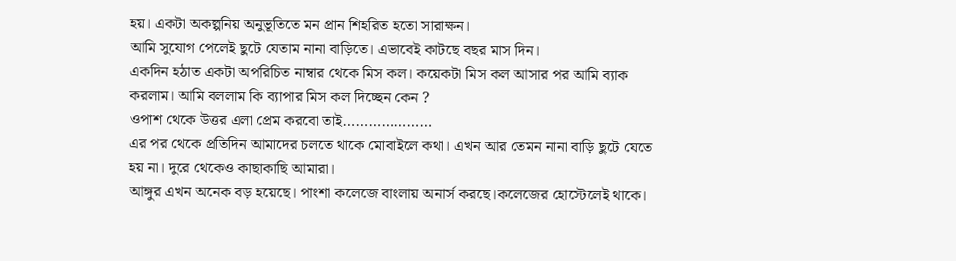হয়। একটা অকল্পনিয় অনুভূতিতে মন প্রান শিহরিত হতো সারাক্ষন।
আমি সুযোগ পেলেই ছুটে যেতাম নানা বাড়িতে। এভাবেই কাটছে বছর মাস দিন।
একদিন হঠাত একটা অপরিচিত নাম্বার থেকে মিস কল। কয়েকটা মিস কল আসার পর আমি ব্যাক করলাম। আমি বললাম কি ব্যাপার মিস কল দিচ্ছেন কেন ?
ওপাশ থেকে উত্তর এলা প্রেম করবো তাই…………………
এর পর থেকে প্রতিদিন আমাদের চলতে থাকে মোবাইলে কথা। এখন আর তেমন নানা বাড়ি ছুটে যেতে হয় না। দুরে থেকেও কাছাকাছি আমারা।
আঙ্গুর এখন অনেক বড় হয়েছে। পাংশা কলেজে বাংলায় অনার্স করছে।কলেজের হোস্টেলেই থাকে।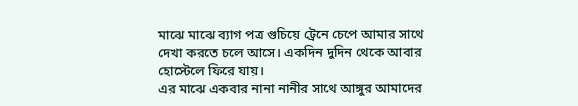মাঝে মাঝে ব্যাগ পত্র গুচিয়ে ট্রেনে চেপে আমার সাথে দেখা করতে চলে আসে। একদিন দুদিন থেকে আবার হোস্টেলে ফিরে যায়।
এর মাঝে একবার নানা নানীর সাথে আঙ্গুর আমাদের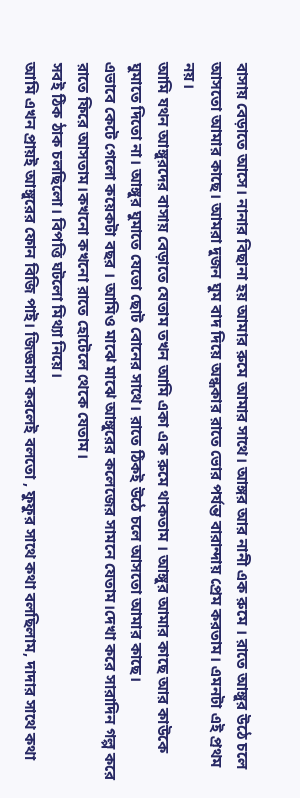বাসায় বেড়াতে আসে। নানার বিছানা হয় আমার রুমে আমার সাথে। আঙ্গর আর নানী এক রুমে । রাতে আঙ্গুর উঠে চলে আসতো আমার কাছে। আমরা দুজন ঘুম বাদ দিয়ে অন্ধকার রাতে ভোর পর্যন্ত বারান্দায় প্রেম করতাম। এমনটা এই প্রথম নয়।
আমি যথন আঙ্গুরদের বাসায় বেড়াতে যেতাম তখন আমি একা এক রুমে থাকতাম । আঙ্গুর আমার কাছে আর কাউকে ঘুমাতে দিতো না। আঙ্গুর ঘুমাতে যেতো ছোট বোনের সাথে। রাতে ঠিকই উঠে চলে আসতো আমার কাছে।
এভাবে কেটে গেলো কয়েকটা বছর । আমিও মাঝে মাঝে আঙ্গুরের কলেজের সামনে যেতাম।দেখা করে সারাদিন গল্প করে রাতে ফিরে আসতাম।কখনো কখনো রাতে হোটেলে থেকে যেতাম।
সবই ঠিক ঠাক চলছিলো। বিপত্তি ঘটলো মিথ্যা নিয়ে।
আমি এখন প্রায়ই আঙ্গুরের ফোন বিজি পাই। জিজ্ঞাসা করলেই বলতো , ফুফুর সাথে কথা বলছিলাম, দাদার সাথে কথা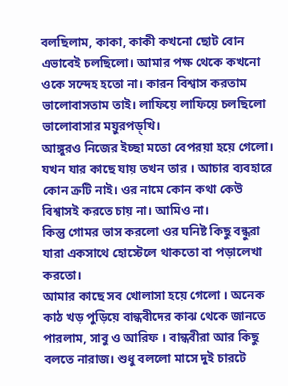বলছিলাম, কাকা, কাকী কখনো ছোট বোন এভাবেই চলছিলো। আমার পক্ষ থেকে কখনো ওকে সন্দেহ হতো না। কারন বিশ্বাস করতাম ভালোবাসতাম তাই। লাফিয়ে লাফিয়ে চলছিলো ভালোবাসার ময়ুরপড়্খি।
আঙ্গুরও নিজের ইচ্ছা মতো বেপরয়া হয়ে গেলো। যখন যার কাছে যায় তখন তার । আচার ব্যবহারে কোন ক্রটি নাই। ওর নামে কোন কথা কেউ বিশ্বাসই করতে চায় না। আমিও না।
কিন্তু গোমর ভাস করলো ওর ঘনিষ্ট কিছু বন্ধুরা যারা একসাথে হোস্টেলে থাকতো বা পড়ালেখা করতো।
আমার কাছে সব খোলাসা হয়ে গেলো । অনেক কাঠ খড় পুড়িয়ে বান্ধবীদের কাঝ থেকে জানতে পারলাম, সাবু ও আরিফ । বান্ধবীরা আর কিছু বলতে নারাজ। শুধু বললো মাসে দুই চারটে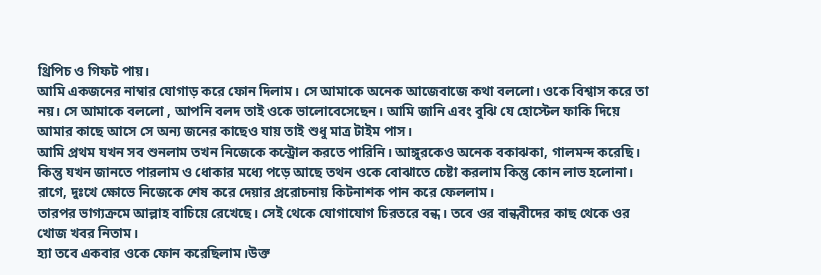থ্রিপিচ ও গিফট পায়।
আমি একজনের নাম্বার যোগাড় করে ফোন দিলাম। সে আমাকে অনেক আজেবাজে কথা বললো। ওকে বিশ্বাস করে তা নয়। সে আমাকে বললো , আপনি বলদ তাই ওকে ভালোবেসেছেন। আমি জানি এবং বুঝি যে হোস্টেল ফাকি দিয়ে আমার কাছে আসে সে অন্য জনের কাছেও যায় তাই শুধু মাত্র টাইম পাস।
আমি প্রথম যখন সব শুনলাম তখন নিজেকে কন্ট্রোল করতে পারিনি। আঙ্গুরকেও অনেক বকাঝকা, গালমন্দ করেছি। কিন্তু যখন জানতে পারলাম ও ধোকার মধ্যে পড়ে আছে তথন ওকে বোঝাতে চেষ্টা করলাম কিন্তু কোন লাভ হলোনা।
রাগে, দুঃখে ক্ষোভে নিজেকে শেষ করে দেয়ার প্ররোচনায় কিটনাশক পান করে ফেললাম।
তারপর ভাগ্যক্রমে আল্লাহ বাচিয়ে রেখেছে। সেই থেকে যোগাযোগ চিরতরে বন্ধ। তবে ওর বান্ধবীদের কাছ থেকে ওর খোজ খবর নিতাম।
হ্যা তবে একবার ওকে ফোন করেছিলাম।উক্ত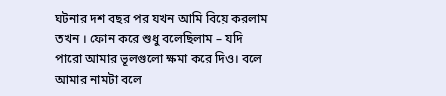ঘটনার দশ বছর পর যখন আমি বিয়ে করলাম তখন । ফোন করে শুধু বলেছিলাম – যদি পারো আমার ভূলগুলো ক্ষমা করে দিও। বলে আমার নামটা বলে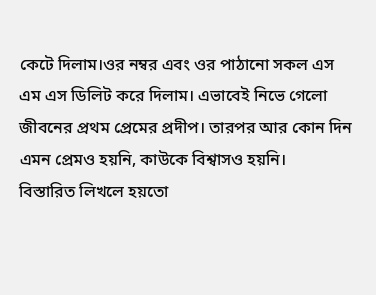কেটে দিলাম।ওর নম্বর এবং ওর পাঠানো সকল এস এম এস ডিলিট করে দিলাম। এভাবেই নিভে গেলো জীবনের প্রথম প্রেমের প্রদীপ। তারপর আর কোন দিন এমন প্রেমও হয়নি, কাউকে বিশ্বাসও হয়নি।
বিস্তারিত লিখলে হয়তো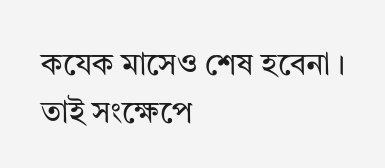কযেক মাসেও শেষ হবেনা । তাই সংক্ষেপে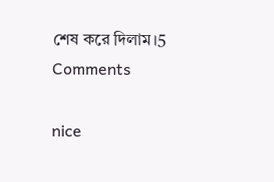শেষ করে দিলাম।5 Comments

nice